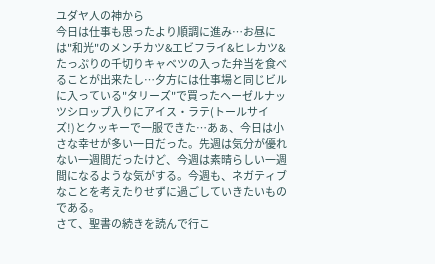ユダヤ人の神から
今日は仕事も思ったより順調に進み…お昼には"和光"のメンチカツ&エビフライ&ヒレカツ&たっぷりの千切りキャベツの入った弁当を食べることが出来たし…夕方には仕事場と同じビルに入っている"タリーズ"で買ったヘーゼルナッツシロップ入りにアイス・ラテ(トールサイズ!)とクッキーで一服できた…あぁ、今日は小さな幸せが多い一日だった。先週は気分が優れない一週間だったけど、今週は素晴らしい一週間になるような気がする。今週も、ネガティブなことを考えたりせずに過ごしていきたいものである。
さて、聖書の続きを読んで行こ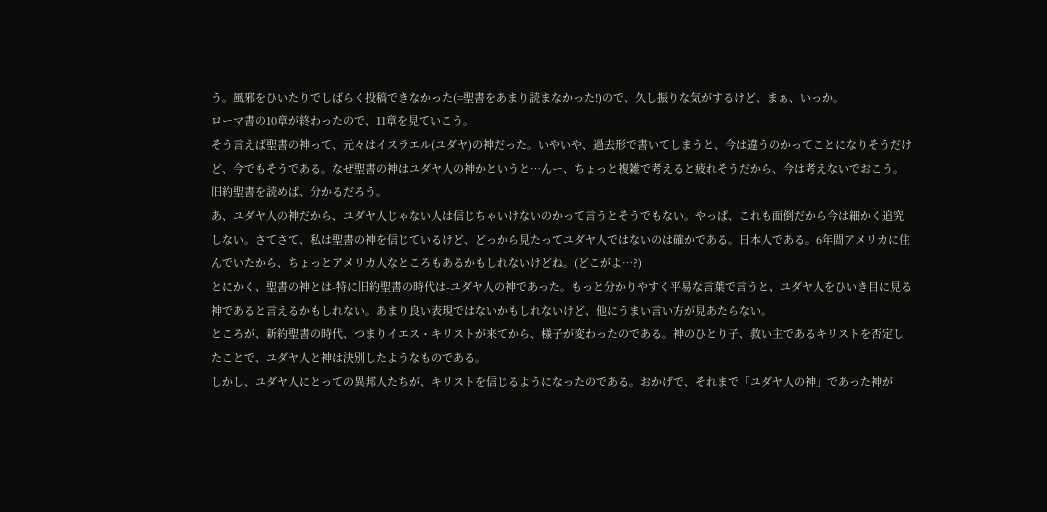う。風邪をひいたりでしばらく投稿できなかった(=聖書をあまり読まなかった!)ので、久し振りな気がするけど、まぁ、いっか。
ローマ書の10章が終わったので、11章を見ていこう。
そう言えば聖書の神って、元々はイスラエル(ユダヤ)の神だった。いやいや、過去形で書いてしまうと、今は違うのかってことになりそうだけど、今でもそうである。なぜ聖書の神はユダヤ人の神かというと…んー、ちょっと複雑で考えると疲れそうだから、今は考えないでおこう。旧約聖書を読めば、分かるだろう。
あ、ユダヤ人の神だから、ユダヤ人じゃない人は信じちゃいけないのかって言うとそうでもない。やっぱ、これも面倒だから今は細かく追究しない。さてさて、私は聖書の神を信じているけど、どっから見たってユダヤ人ではないのは確かである。日本人である。6年間アメリカに住んでいたから、ちょっとアメリカ人なところもあるかもしれないけどね。(どこがよ…?)
とにかく、聖書の神とは-特に旧約聖書の時代は-ユダヤ人の神であった。もっと分かりやすく平易な言葉で言うと、ユダヤ人をひいき目に見る神であると言えるかもしれない。あまり良い表現ではないかもしれないけど、他にうまい言い方が見あたらない。
ところが、新約聖書の時代、つまりイエス・キリストが来てから、様子が変わったのである。神のひとり子、救い主であるキリストを否定したことで、ユダヤ人と神は決別したようなものである。
しかし、ユダヤ人にとっての異邦人たちが、キリストを信じるようになったのである。おかげで、それまで「ユダヤ人の神」であった神が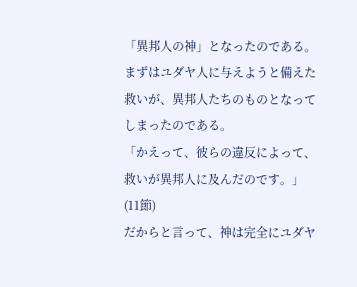「異邦人の神」となったのである。まずはユダヤ人に与えようと備えた救いが、異邦人たちのものとなってしまったのである。
「かえって、彼らの違反によって、救いが異邦人に及んだのです。」 (11節)
だからと言って、神は完全にユダヤ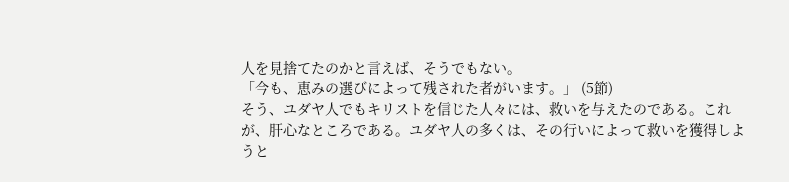人を見捨てたのかと言えば、そうでもない。
「今も、恵みの選びによって残された者がいます。」 (5節)
そう、ユダヤ人でもキリストを信じた人々には、救いを与えたのである。これが、肝心なところである。ユダヤ人の多くは、その行いによって救いを獲得しようと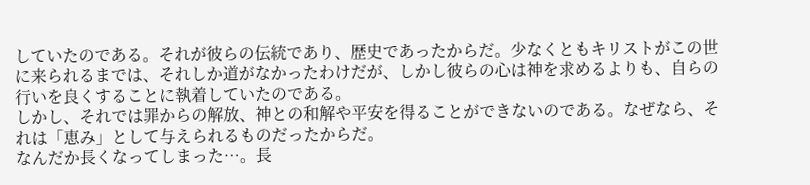していたのである。それが彼らの伝統であり、歴史であったからだ。少なくともキリストがこの世に来られるまでは、それしか道がなかったわけだが、しかし彼らの心は神を求めるよりも、自らの行いを良くすることに執着していたのである。
しかし、それでは罪からの解放、神との和解や平安を得ることができないのである。なぜなら、それは「恵み」として与えられるものだったからだ。
なんだか長くなってしまった…。長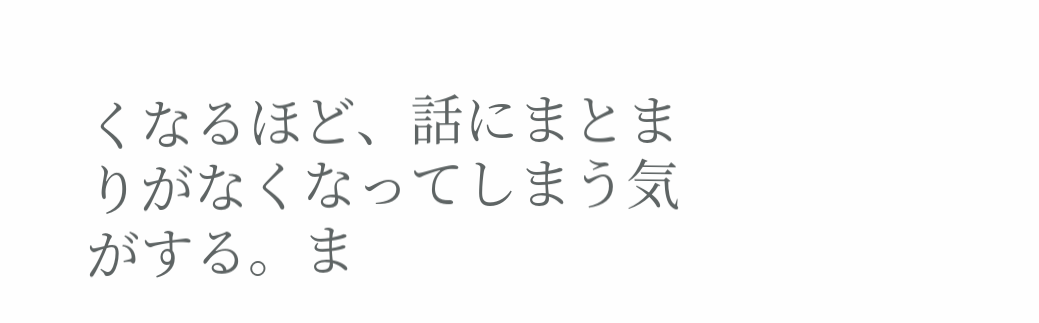くなるほど、話にまとまりがなくなってしまう気がする。ま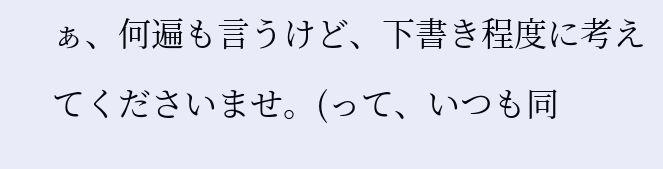ぁ、何遍も言うけど、下書き程度に考えてくださいませ。(って、いつも同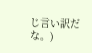じ言い訳だな。)